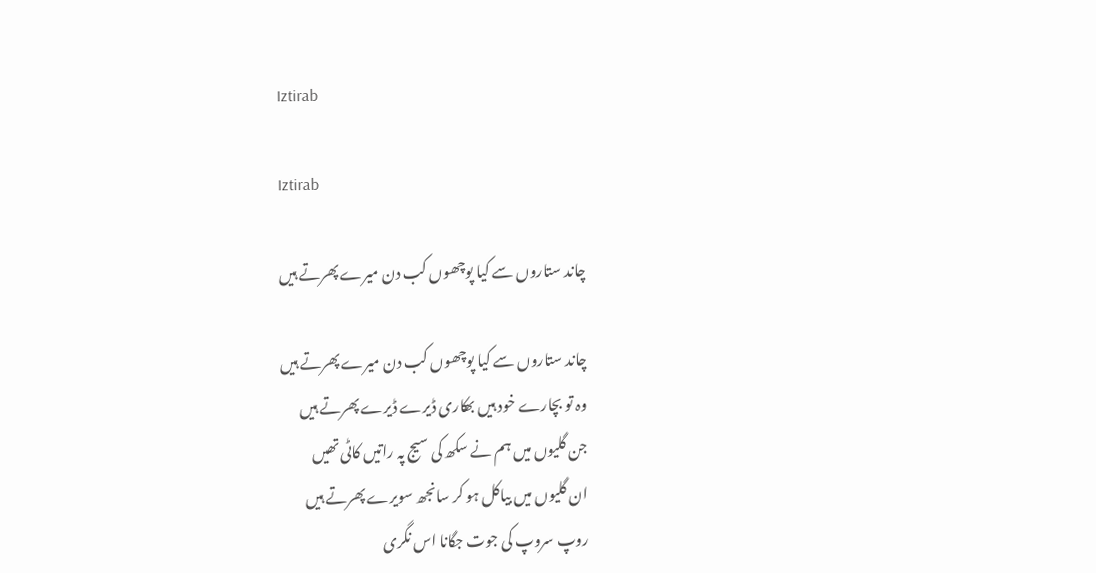Iztirab

Iztirab

چاند ستاروں سے کیا پوچھوں کب دن میرے پھرتے ہیں

چاند ستاروں سے کیا پوچھوں کب دن میرے پھرتے ہیں
وہ تو بچارے خود ہیں بھکاری ڈیرے ڈیرے پھرتے ہیں
جن گلیوں میں ہم نے سکھ کی سیج پہ راتیں کاٹی تھیں
ان گلیوں میں بیاکل ہو کر سانجھ سویرے پھرتے ہیں
روپ سروپ کی جوت جگانا اس نگری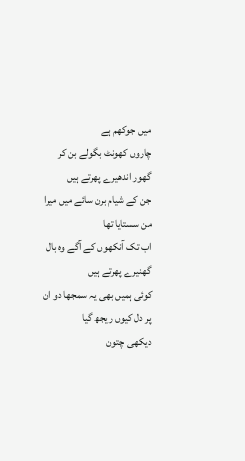میں جوکھم ہے
چاروں کھونٹ بگولے بن کر گھور اندھیرے پھرتے ہیں
جن کے شیام برن سائے میں میرا من سستایا تھا
اب تک آنکھوں کے آگے وہ بال گھنیرے پھرتے ہیں
کوئی ہمیں بھی یہ سمجھا دو ان پر دل کیوں ریجھ گیا
دیکھی چتون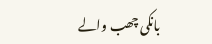بانکی چھب والے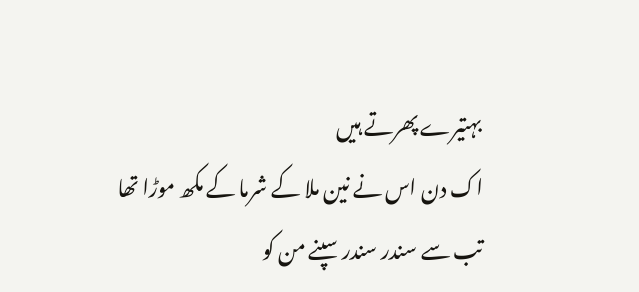بہتیرے پھرتے ہیں
اک دن اس نے نین ملا کے شرما کے مکھ موڑا تھا
تب سے سندر سندر سپنے من کو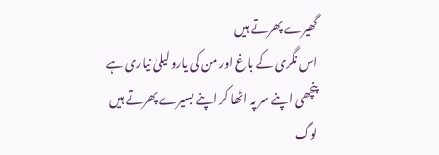گھیرے پھرتے ہیں
اس نگری کے باغ اور من کی یارو لیلیٰ نیاری ہے
پنچھی اپنے سر پہ اٹھا کر اپنے بسیرے پھرتے ہیں
لوگ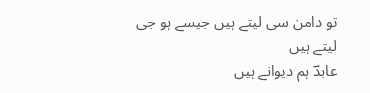تو دامن سی لیتے ہیں جیسے ہو جی لیتے ہیں
عابدؔ ہم دیوانے ہیں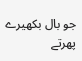جو بال بکھیرے پھرتے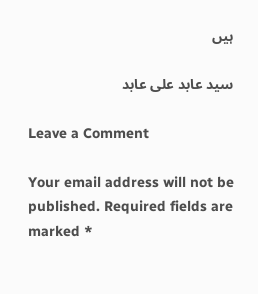ہیں

سید عابد علی عابد

Leave a Comment

Your email address will not be published. Required fields are marked *